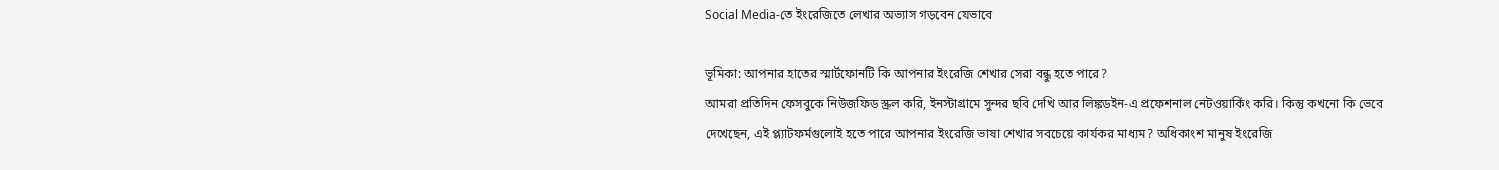Social Media-তে ইংরেজিতে লেখার অভ্যাস গড়বেন যেভাবে

ভূমিকা: আপনার হাতের স্মার্টফোনটি কি আপনার ইংরেজি শেখার সেরা বন্ধু হতে পারে?
আমরা প্রতিদিন ফেসবুকে নিউজফিড স্ক্রল করি, ইনস্টাগ্রামে সুন্দর ছবি দেখি আর লিঙ্কডইন-এ প্রফেশনাল নেটওয়ার্কিং করি। কিন্তু কখনো কি ভেবে দেখেছেন, এই প্ল্যাটফর্মগুলোই হতে পারে আপনার ইংরেজি ভাষা শেখার সবচেয়ে কার্যকর মাধ্যম? অধিকাংশ মানুষ ইংরেজি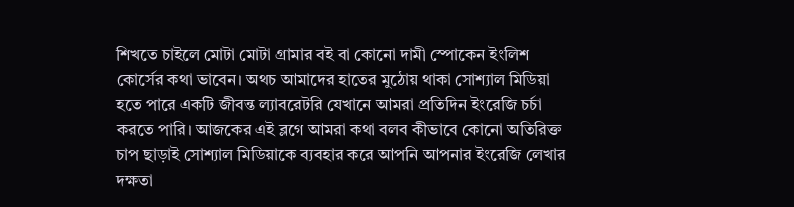শিখতে চাইলে মোটা মোটা গ্রামার বই বা কোনো দামী স্পোকেন ইংলিশ কোর্সের কথা ভাবেন। অথচ আমাদের হাতের মুঠোয় থাকা সোশ্যাল মিডিয়া হতে পারে একটি জীবন্ত ল্যাবরেটরি যেখানে আমরা প্রতিদিন ইংরেজি চর্চা করতে পারি। আজকের এই ব্লগে আমরা কথা বলব কীভাবে কোনো অতিরিক্ত চাপ ছাড়াই সোশ্যাল মিডিয়াকে ব্যবহার করে আপনি আপনার ইংরেজি লেখার দক্ষতা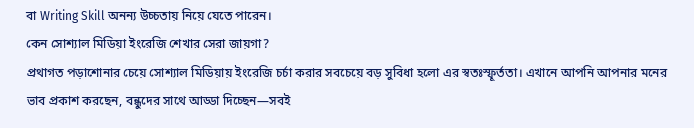বা Writing Skill অনন্য উচ্চতায় নিয়ে যেতে পারেন।
কেন সোশ্যাল মিডিয়া ইংরেজি শেখার সেরা জায়গা?
প্রথাগত পড়াশোনার চেয়ে সোশ্যাল মিডিয়ায় ইংরেজি চর্চা করার সবচেয়ে বড় সুবিধা হলো এর স্বতঃস্ফূর্ততা। এখানে আপনি আপনার মনের ভাব প্রকাশ করছেন, বন্ধুদের সাথে আড্ডা দিচ্ছেন—সবই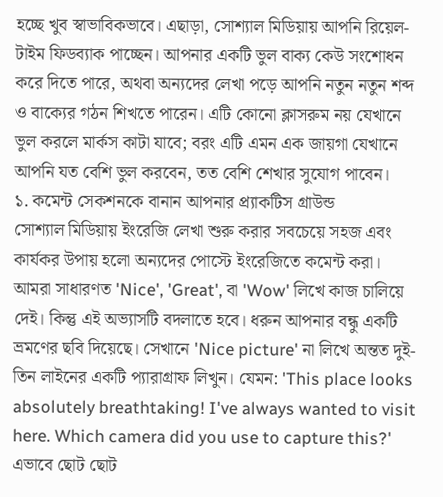হচ্ছে খুব স্বাভাবিকভাবে। এছাড়া, সোশ্যাল মিডিয়ায় আপনি রিয়েল-টাইম ফিডব্যাক পাচ্ছেন। আপনার একটি ভুল বাক্য কেউ সংশোধন করে দিতে পারে, অথবা অন্যদের লেখা পড়ে আপনি নতুন নতুন শব্দ ও বাক্যের গঠন শিখতে পারেন। এটি কোনো ক্লাসরুম নয় যেখানে ভুল করলে মার্কস কাটা যাবে; বরং এটি এমন এক জায়গা যেখানে আপনি যত বেশি ভুল করবেন, তত বেশি শেখার সুযোগ পাবেন।
১. কমেন্ট সেকশনকে বানান আপনার প্র্যাকটিস গ্রাউন্ড
সোশ্যাল মিডিয়ায় ইংরেজি লেখা শুরু করার সবচেয়ে সহজ এবং কার্যকর উপায় হলো অন্যদের পোস্টে ইংরেজিতে কমেন্ট করা। আমরা সাধারণত 'Nice', 'Great', বা 'Wow' লিখে কাজ চালিয়ে দেই। কিন্তু এই অভ্যাসটি বদলাতে হবে। ধরুন আপনার বন্ধু একটি ভ্রমণের ছবি দিয়েছে। সেখানে 'Nice picture' না লিখে অন্তত দুই-তিন লাইনের একটি প্যারাগ্রাফ লিখুন। যেমন: 'This place looks absolutely breathtaking! I've always wanted to visit here. Which camera did you use to capture this?'
এভাবে ছোট ছোট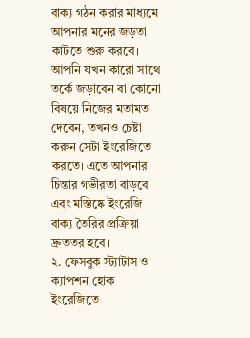বাক্য গঠন করার মাধ্যমে আপনার মনের জড়তা কাটতে শুরু করবে। আপনি যখন কারো সাথে তর্কে জড়াবেন বা কোনো বিষয়ে নিজের মতামত দেবেন, তখনও চেষ্টা করুন সেটা ইংরেজিতে করতে। এতে আপনার চিন্তার গভীরতা বাড়বে এবং মস্তিষ্কে ইংরেজি বাক্য তৈরির প্রক্রিয়া দ্রুততর হবে।
২. ফেসবুক স্ট্যাটাস ও ক্যাপশন হোক ইংরেজিতে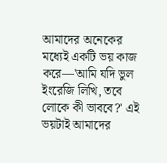আমাদের অনেকের মধ্যেই একটি ভয় কাজ করে—'আমি যদি ভুল ইংরেজি লিখি, তবে লোকে কী ভাববে?' এই ভয়টাই আমাদের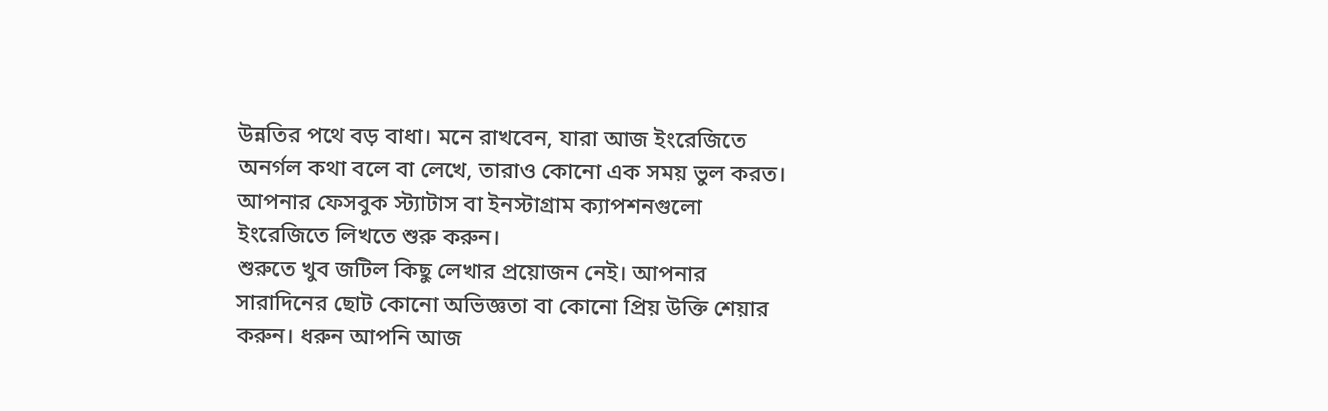উন্নতির পথে বড় বাধা। মনে রাখবেন, যারা আজ ইংরেজিতে অনর্গল কথা বলে বা লেখে, তারাও কোনো এক সময় ভুল করত। আপনার ফেসবুক স্ট্যাটাস বা ইনস্টাগ্রাম ক্যাপশনগুলো ইংরেজিতে লিখতে শুরু করুন।
শুরুতে খুব জটিল কিছু লেখার প্রয়োজন নেই। আপনার সারাদিনের ছোট কোনো অভিজ্ঞতা বা কোনো প্রিয় উক্তি শেয়ার করুন। ধরুন আপনি আজ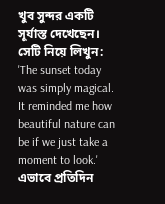খুব সুন্দর একটি সূর্যাস্ত দেখেছেন। সেটি নিয়ে লিখুন: 'The sunset today was simply magical. It reminded me how beautiful nature can be if we just take a moment to look.' এভাবে প্রতিদিন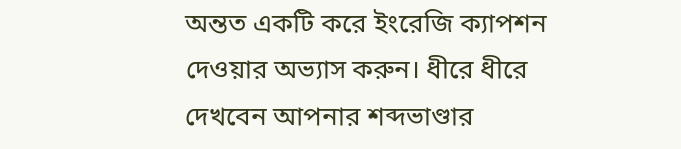অন্তত একটি করে ইংরেজি ক্যাপশন দেওয়ার অভ্যাস করুন। ধীরে ধীরে দেখবেন আপনার শব্দভাণ্ডার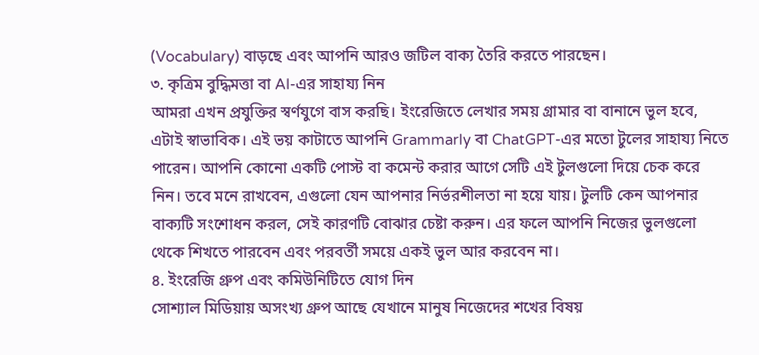(Vocabulary) বাড়ছে এবং আপনি আরও জটিল বাক্য তৈরি করতে পারছেন।
৩. কৃত্রিম বুদ্ধিমত্তা বা AI-এর সাহায্য নিন
আমরা এখন প্রযুক্তির স্বর্ণযুগে বাস করছি। ইংরেজিতে লেখার সময় গ্রামার বা বানানে ভুল হবে, এটাই স্বাভাবিক। এই ভয় কাটাতে আপনি Grammarly বা ChatGPT-এর মতো টুলের সাহায্য নিতে পারেন। আপনি কোনো একটি পোস্ট বা কমেন্ট করার আগে সেটি এই টুলগুলো দিয়ে চেক করে নিন। তবে মনে রাখবেন, এগুলো যেন আপনার নির্ভরশীলতা না হয়ে যায়। টুলটি কেন আপনার বাক্যটি সংশোধন করল, সেই কারণটি বোঝার চেষ্টা করুন। এর ফলে আপনি নিজের ভুলগুলো থেকে শিখতে পারবেন এবং পরবর্তী সময়ে একই ভুল আর করবেন না।
৪. ইংরেজি গ্রুপ এবং কমিউনিটিতে যোগ দিন
সোশ্যাল মিডিয়ায় অসংখ্য গ্রুপ আছে যেখানে মানুষ নিজেদের শখের বিষয়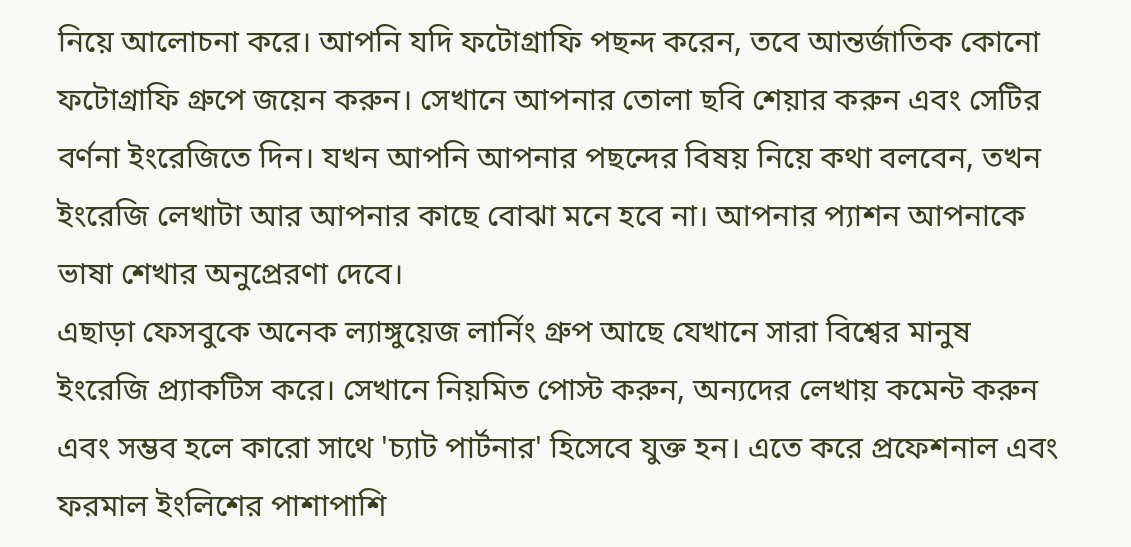নিয়ে আলোচনা করে। আপনি যদি ফটোগ্রাফি পছন্দ করেন, তবে আন্তর্জাতিক কোনো ফটোগ্রাফি গ্রুপে জয়েন করুন। সেখানে আপনার তোলা ছবি শেয়ার করুন এবং সেটির বর্ণনা ইংরেজিতে দিন। যখন আপনি আপনার পছন্দের বিষয় নিয়ে কথা বলবেন, তখন ইংরেজি লেখাটা আর আপনার কাছে বোঝা মনে হবে না। আপনার প্যাশন আপনাকে ভাষা শেখার অনুপ্রেরণা দেবে।
এছাড়া ফেসবুকে অনেক ল্যাঙ্গুয়েজ লার্নিং গ্রুপ আছে যেখানে সারা বিশ্বের মানুষ ইংরেজি প্র্যাকটিস করে। সেখানে নিয়মিত পোস্ট করুন, অন্যদের লেখায় কমেন্ট করুন এবং সম্ভব হলে কারো সাথে 'চ্যাট পার্টনার' হিসেবে যুক্ত হন। এতে করে প্রফেশনাল এবং ফরমাল ইংলিশের পাশাপাশি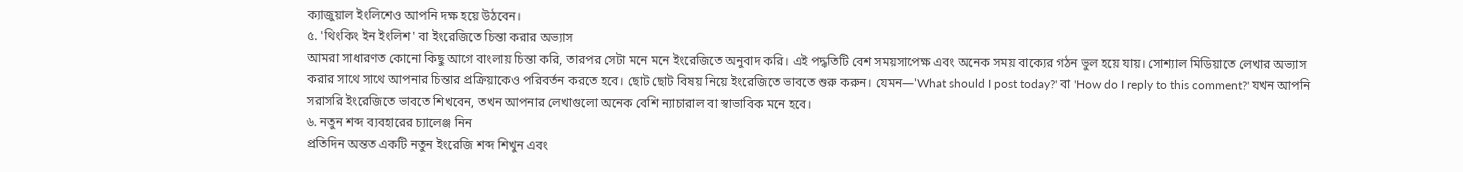ক্যাজুয়াল ইংলিশেও আপনি দক্ষ হয়ে উঠবেন।
৫. 'থিংকিং ইন ইংলিশ' বা ইংরেজিতে চিন্তা করার অভ্যাস
আমরা সাধারণত কোনো কিছু আগে বাংলায় চিন্তা করি, তারপর সেটা মনে মনে ইংরেজিতে অনুবাদ করি। এই পদ্ধতিটি বেশ সময়সাপেক্ষ এবং অনেক সময় বাক্যের গঠন ভুল হয়ে যায়। সোশ্যাল মিডিয়াতে লেখার অভ্যাস করার সাথে সাথে আপনার চিন্তার প্রক্রিয়াকেও পরিবর্তন করতে হবে। ছোট ছোট বিষয় নিয়ে ইংরেজিতে ভাবতে শুরু করুন। যেমন—'What should I post today?' বা 'How do I reply to this comment?' যখন আপনি সরাসরি ইংরেজিতে ভাবতে শিখবেন, তখন আপনার লেখাগুলো অনেক বেশি ন্যাচারাল বা স্বাভাবিক মনে হবে।
৬. নতুন শব্দ ব্যবহারের চ্যালেঞ্জ নিন
প্রতিদিন অন্তত একটি নতুন ইংরেজি শব্দ শিখুন এবং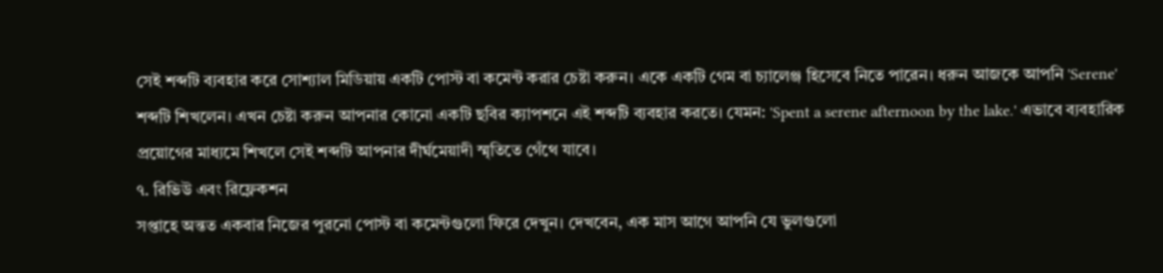সেই শব্দটি ব্যবহার করে সোশ্যাল মিডিয়ায় একটি পোস্ট বা কমেন্ট করার চেষ্টা করুন। একে একটি গেম বা চ্যালেঞ্জ হিসেবে নিতে পারেন। ধরুন আজকে আপনি 'Serene' শব্দটি শিখলেন। এখন চেষ্টা করুন আপনার কোনো একটি ছবির ক্যাপশনে এই শব্দটি ব্যবহার করতে। যেমন: 'Spent a serene afternoon by the lake.' এভাবে ব্যবহারিক প্রয়োগের মাধ্যমে শিখলে সেই শব্দটি আপনার দীর্ঘমেয়াদী স্মৃতিতে গেঁথে যাবে।
৭. রিভিউ এবং রিফ্লেকশন
সপ্তাহে অন্তত একবার নিজের পুরনো পোস্ট বা কমেন্টগুলো ফিরে দেখুন। দেখবেন, এক মাস আগে আপনি যে ভুলগুলো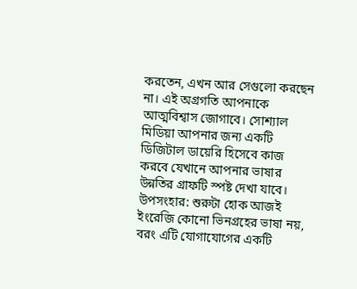করতেন, এখন আর সেগুলো করছেন না। এই অগ্রগতি আপনাকে আত্মবিশ্বাস জোগাবে। সোশ্যাল মিডিয়া আপনার জন্য একটি ডিজিটাল ডায়েরি হিসেবে কাজ করবে যেখানে আপনার ভাষার উন্নতির গ্রাফটি স্পষ্ট দেখা যাবে।
উপসংহার: শুরুটা হোক আজই
ইংরেজি কোনো ভিনগ্রহের ভাষা নয়, বরং এটি যোগাযোগের একটি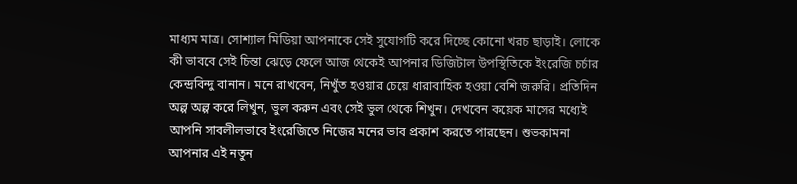মাধ্যম মাত্র। সোশ্যাল মিডিয়া আপনাকে সেই সুযোগটি করে দিচ্ছে কোনো খরচ ছাড়াই। লোকে কী ভাববে সেই চিন্তা ঝেড়ে ফেলে আজ থেকেই আপনার ডিজিটাল উপস্থিতিকে ইংরেজি চর্চার কেন্দ্রবিন্দু বানান। মনে রাখবেন, নিখুঁত হওয়ার চেয়ে ধারাবাহিক হওয়া বেশি জরুরি। প্রতিদিন অল্প অল্প করে লিখুন, ভুল করুন এবং সেই ভুল থেকে শিখুন। দেখবেন কয়েক মাসের মধ্যেই আপনি সাবলীলভাবে ইংরেজিতে নিজের মনের ভাব প্রকাশ করতে পারছেন। শুভকামনা আপনার এই নতুন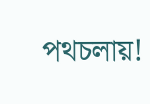পথচলায়!